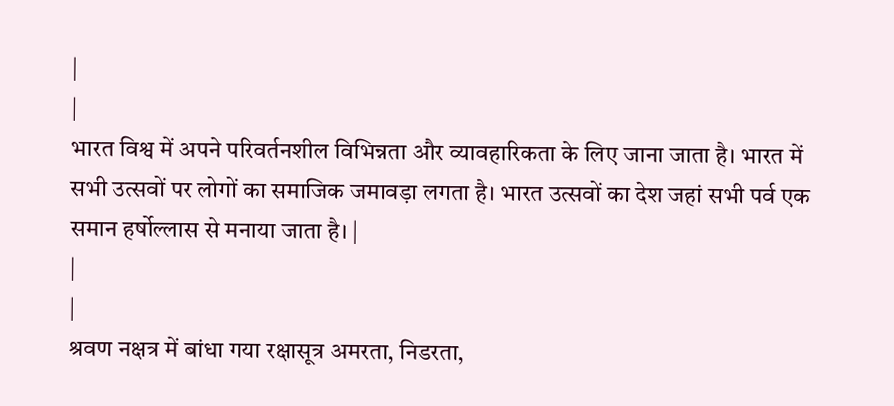|
|
भारत विश्व में अपने परिवर्तनशील विभिन्नता और व्यावहारिकता के लिए जाना जाता है। भारत में सभी उत्सवों पर लोगों का समाजिक जमावड़ा लगता है। भारत उत्सवों का देश जहां सभी पर्व एक समान हर्षोल्लास से मनाया जाता है। |
|
|
श्रवण नक्षत्र में बांधा गया रक्षासूत्र अमरता, निडरता,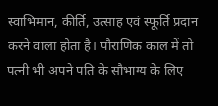स्वाभिमान, कीर्ति, उत्साह एवं स्फूर्ति प्रदान करने वाला होता है। पौराणिक काल में तो पत्नी भी अपने पति के सौभाग्य के लिए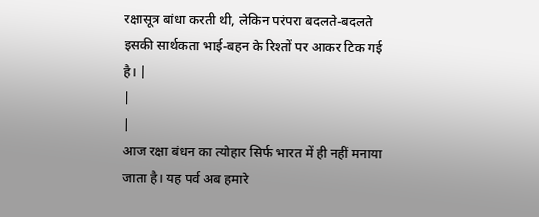रक्षासूत्र बांधा करती थी, लेकिन परंपरा बदलते-बदलते इसकी सार्थकता भाई-बहन के रिश्तों पर आकर टिक गई है। |
|
|
आज रक्षा बंधन का त्योहार सिर्फ भारत में ही नहीं मनाया जाता है। यह पर्व अब हमारे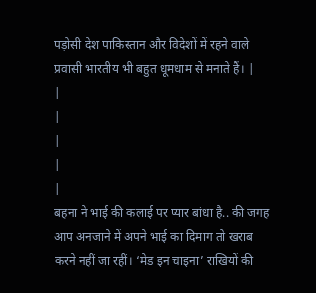पड़ोसी देश पाकिस्तान और विदेशों में रहने वाले प्रवासी भारतीय भी बहुत धूमधाम से मनाते हैं। |
|
|
|
|
|
बहना ने भाई की कलाई पर प्यार बांधा है.. की जगह आप अनजाने में अपने भाई का दिमाग तो खराब करने नहीं जा रहीं। ‘मेड इन चाइना’ राखियों की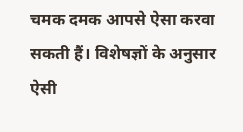चमक दमक आपसे ऐसा करवा सकती हैं। विशेषज्ञों के अनुसार ऐसी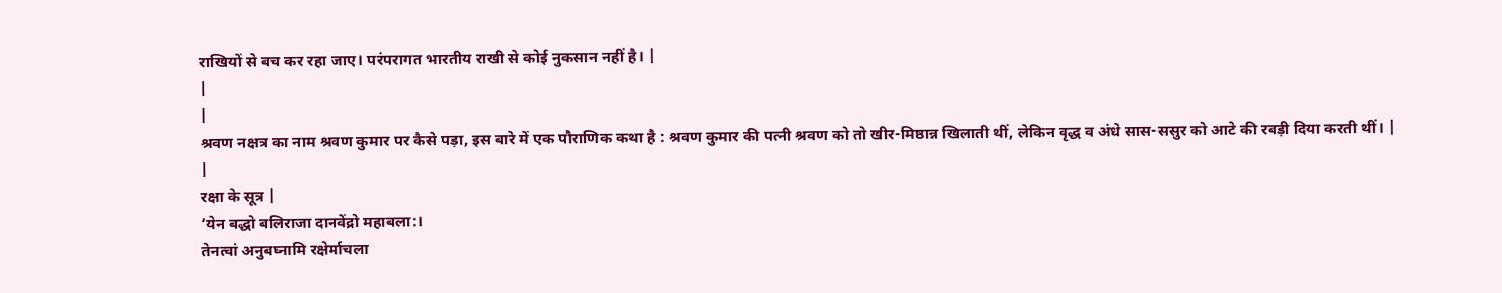राखियों से बच कर रहा जाए। परंपरागत भारतीय राखी से कोई नुकसान नहीं है। |
|
|
श्रवण नक्षत्र का नाम श्रवण कुमार पर कैसे पड़ा, इस बारे में एक पौराणिक कथा है : श्रवण कुमार की पत्नी श्रवण को तो खीर-मिष्ठान्न खिलाती थीं, लेकिन वृद्ध व अंधे सास-ससुर को आटे की रबड़ी दिया करती थीं। |
|
रक्षा के सूत्र |
‘येन बद्धो बलिराजा दानवेंद्रो महाबला:।
तेनत्वां अनुबघ्नामि रक्षेर्माचला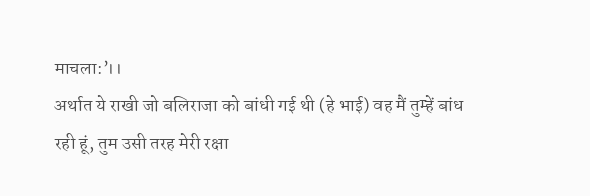माचला:’।।
अर्थात ये राखी जो बलिराजा को बांधी गई थी (हे भाई) वह मैं तुम्हें बांध रही हूं, तुम उसी तरह मेरी रक्षा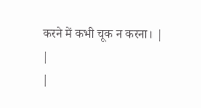करने में कभी चूक न करना। |
|
|